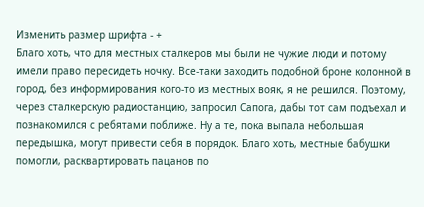Изменить размер шрифта - +
Благо хоть, что для местных сталкеров мы были не чужие люди и потому имели право пересидеть ночку. Все-таки заходить подобной броне колонной в город, без информирования кого-то из местных вояк, я не решился. Поэтому, через сталкерскую радиостанцию, запросил Сапога, дабы тот сам подъехал и познакомился с ребятами поближе. Ну а те, пока выпала небольшая передышка, могут привести себя в порядок. Благо хоть, местные бабушки помогли, расквартировать пацанов по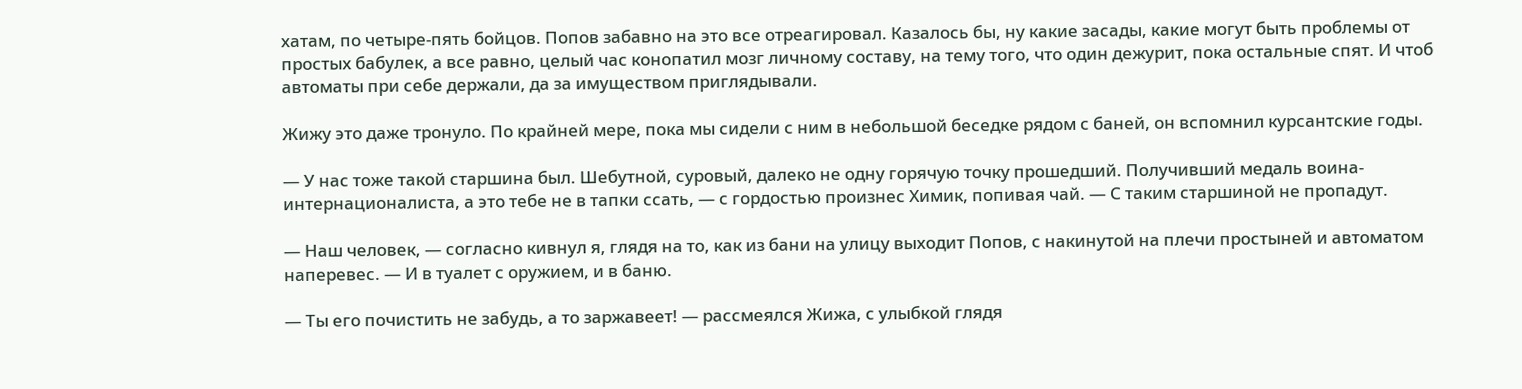хатам, по четыре-пять бойцов. Попов забавно на это все отреагировал. Казалось бы, ну какие засады, какие могут быть проблемы от простых бабулек, а все равно, целый час конопатил мозг личному составу, на тему того, что один дежурит, пока остальные спят. И чтоб автоматы при себе держали, да за имуществом приглядывали.

Жижу это даже тронуло. По крайней мере, пока мы сидели с ним в небольшой беседке рядом с баней, он вспомнил курсантские годы.

— У нас тоже такой старшина был. Шебутной, суровый, далеко не одну горячую точку прошедший. Получивший медаль воина-интернационалиста, а это тебе не в тапки ссать, — с гордостью произнес Химик, попивая чай. — С таким старшиной не пропадут.

— Наш человек, — согласно кивнул я, глядя на то, как из бани на улицу выходит Попов, с накинутой на плечи простыней и автоматом наперевес. — И в туалет с оружием, и в баню.

— Ты его почистить не забудь, а то заржавеет! — рассмеялся Жижа, с улыбкой глядя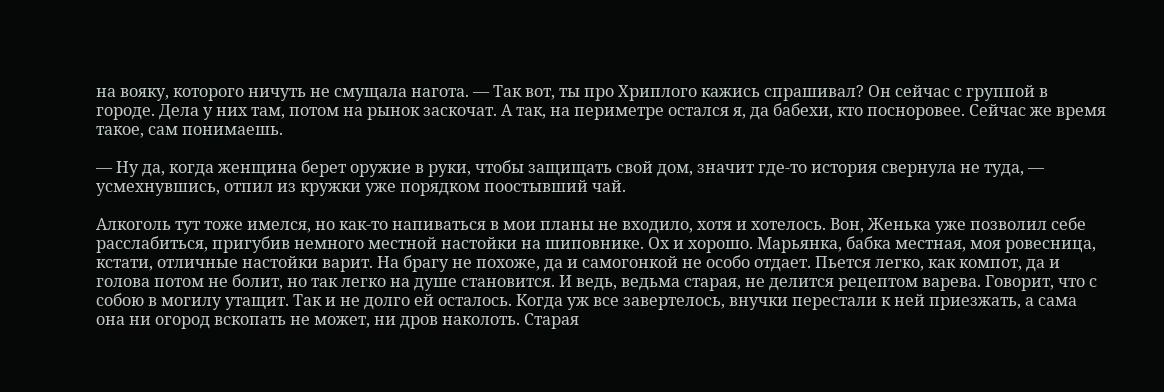на вояку, которого ничуть не смущала нагота. — Так вот, ты про Хриплого кажись спрашивал? Он сейчас с группой в городе. Дела у них там, потом на рынок заскочат. А так, на периметре остался я, да бабехи, кто посноровее. Сейчас же время такое, сам понимаешь.

— Ну да, когда женщина берет оружие в руки, чтобы защищать свой дом, значит где-то история свернула не туда, — усмехнувшись, отпил из кружки уже порядком поостывший чай.

Алкоголь тут тоже имелся, но как-то напиваться в мои планы не входило, хотя и хотелось. Вон, Женька уже позволил себе расслабиться, пригубив немного местной настойки на шиповнике. Ох и хорошо. Марьянка, бабка местная, моя ровесница, кстати, отличные настойки варит. На брагу не похоже, да и самогонкой не особо отдает. Пьется легко, как компот, да и голова потом не болит, но так легко на душе становится. И ведь, ведьма старая, не делится рецептом варева. Говорит, что с собою в могилу утащит. Так и не долго ей осталось. Когда уж все завертелось, внучки перестали к ней приезжать, а сама она ни огород вскопать не может, ни дров наколоть. Старая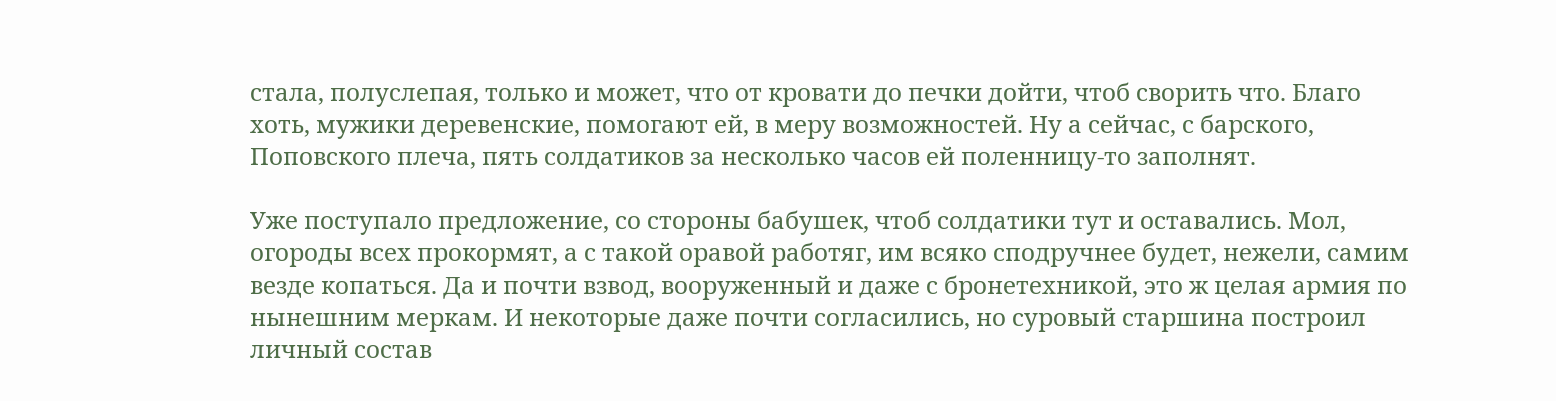стала, полуслепая, только и может, что от кровати до печки дойти, чтоб сворить что. Благо хоть, мужики деревенские, помогают ей, в меру возможностей. Ну а сейчас, с барского, Поповского плеча, пять солдатиков за несколько часов ей поленницу-то заполнят.

Уже поступало предложение, со стороны бабушек, чтоб солдатики тут и оставались. Мол, огороды всех прокормят, а с такой оравой работяг, им всяко сподручнее будет, нежели, самим везде копаться. Да и почти взвод, вооруженный и даже с бронетехникой, это ж целая армия по нынешним меркам. И некоторые даже почти согласились, но суровый старшина построил личный состав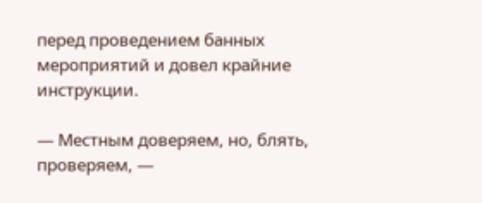перед проведением банных мероприятий и довел крайние инструкции.

— Местным доверяем, но, блять, проверяем, —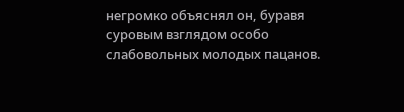негромко объяснял он, буравя суровым взглядом особо слабовольных молодых пацанов.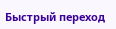Быстрый переход